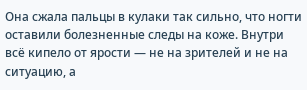Она сжала пальцы в кулаки так сильно, что ногти оставили болезненные следы на коже. Внутри всё кипело от ярости — не на зрителей и не на ситуацию, а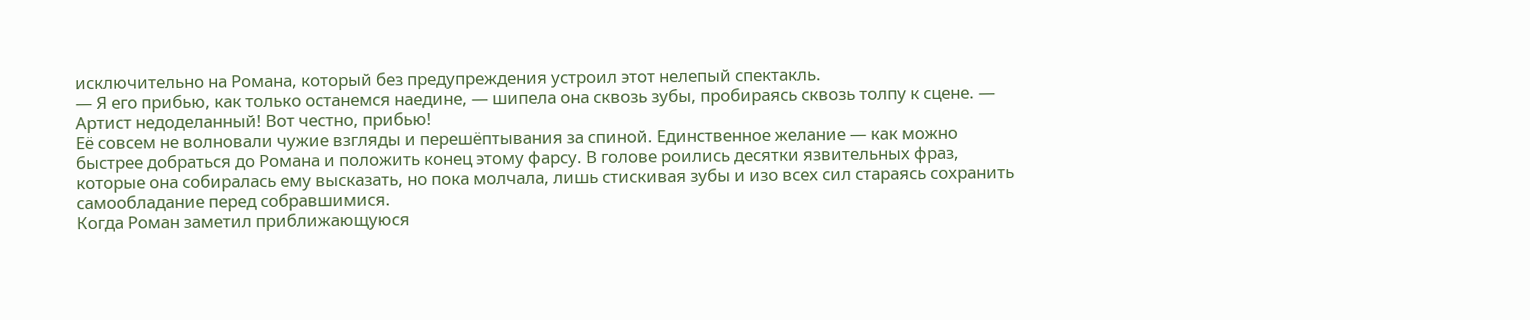исключительно на Романа, который без предупреждения устроил этот нелепый спектакль.
— Я его прибью, как только останемся наедине, — шипела она сквозь зубы, пробираясь сквозь толпу к сцене. — Артист недоделанный! Вот честно, прибью!
Её совсем не волновали чужие взгляды и перешёптывания за спиной. Единственное желание — как можно быстрее добраться до Романа и положить конец этому фарсу. В голове роились десятки язвительных фраз, которые она собиралась ему высказать, но пока молчала, лишь стискивая зубы и изо всех сил стараясь сохранить самообладание перед собравшимися.
Когда Роман заметил приближающуюся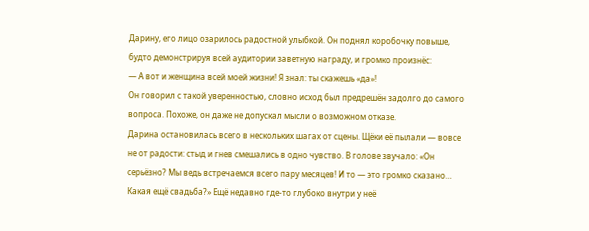Дарину, его лицо озарилось радостной улыбкой. Он поднял коробочку повыше, будто демонстрируя всей аудитории заветную награду, и громко произнёс:
— А вот и женщина всей моей жизни! Я знал: ты скажешь «да»!
Он говорил с такой уверенностью, словно исход был предрешён задолго до самого вопроса. Похоже, он даже не допускал мысли о возможном отказе.
Дарина остановилась всего в нескольких шагах от сцены. Щёки её пылали — вовсе не от радости: стыд и гнев смешались в одно чувство. В голове звучало: «Он серьёзно? Мы ведь встречаемся всего пару месяцев! И то — это громко сказано… Какая ещё свадьба?» Ещё недавно где-то глубоко внутри у неё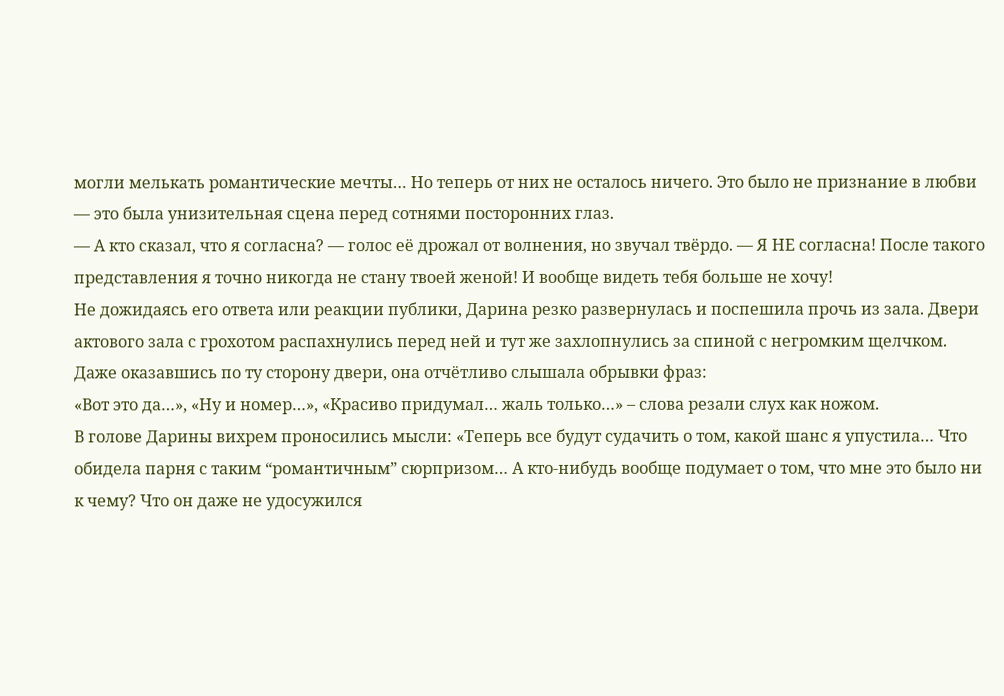могли мелькать романтические мечты… Но теперь от них не осталось ничего. Это было не признание в любви — это была унизительная сцена перед сотнями посторонних глаз.
— А кто сказал, что я согласна? — голос её дрожал от волнения, но звучал твёрдо. — Я НЕ согласна! После такого представления я точно никогда не стану твоей женой! И вообще видеть тебя больше не хочу!
Не дожидаясь его ответа или реакции публики, Дарина резко развернулась и поспешила прочь из зала. Двери актового зала с грохотом распахнулись перед ней и тут же захлопнулись за спиной с негромким щелчком. Даже оказавшись по ту сторону двери, она отчётливо слышала обрывки фраз:
«Вот это да…», «Ну и номер…», «Красиво придумал… жаль только…» – слова резали слух как ножом.
В голове Дарины вихрем проносились мысли: «Теперь все будут судачить о том, какой шанс я упустила… Что обидела парня с таким “романтичным” сюрпризом… А кто-нибудь вообще подумает о том, что мне это было ни к чему? Что он даже не удосужился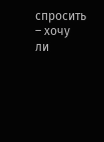спросить – хочу ли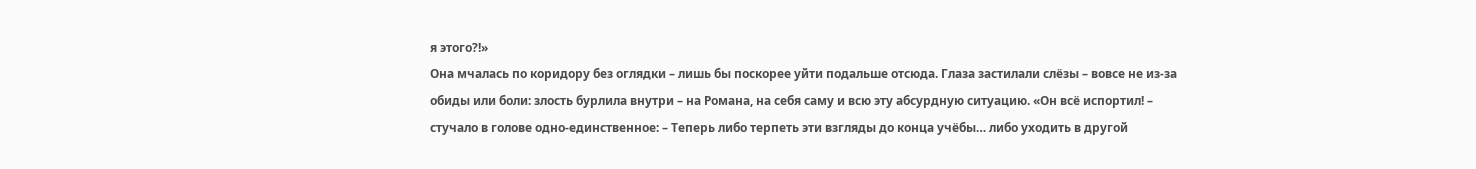я этого?!»
Она мчалась по коридору без оглядки – лишь бы поскорее уйти подальше отсюда. Глаза застилали слёзы – вовсе не из-за обиды или боли: злость бурлила внутри – на Романа, на себя саму и всю эту абсурдную ситуацию. «Он всё испортил! – стучало в голове одно-единственное: – Теперь либо терпеть эти взгляды до конца учёбы… либо уходить в другой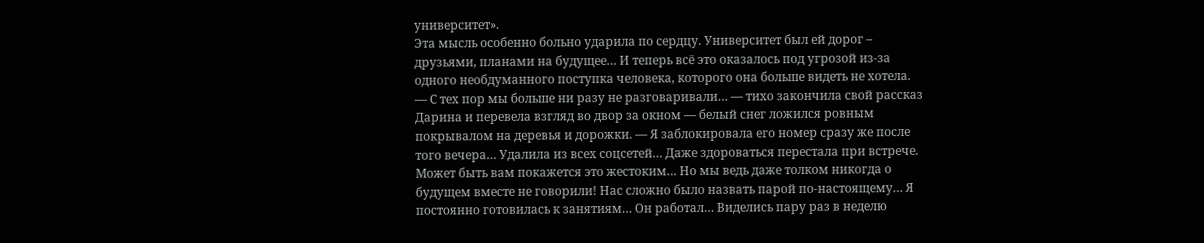университет».
Эта мысль особенно больно ударила по сердцу. Университет был ей дорог – друзьями, планами на будущее… И теперь всё это оказалось под угрозой из-за одного необдуманного поступка человека, которого она больше видеть не хотела.
— С тех пор мы больше ни разу не разговаривали… — тихо закончила свой рассказ Дарина и перевела взгляд во двор за окном — белый снег ложился ровным покрывалом на деревья и дорожки. — Я заблокировала его номер сразу же после того вечера… Удалила из всех соцсетей… Даже здороваться перестала при встрече. Может быть вам покажется это жестоким… Но мы ведь даже толком никогда о будущем вместе не говорили! Нас сложно было назвать парой по-настоящему… Я постоянно готовилась к занятиям… Он работал… Виделись пару раз в неделю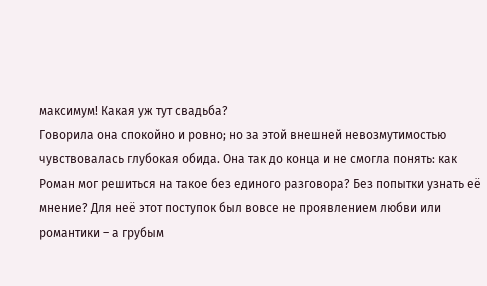максимум! Какая уж тут свадьба?
Говорила она спокойно и ровно; но за этой внешней невозмутимостью чувствовалась глубокая обида. Она так до конца и не смогла понять: как Роман мог решиться на такое без единого разговора? Без попытки узнать её мнение? Для неё этот поступок был вовсе не проявлением любви или романтики – а грубым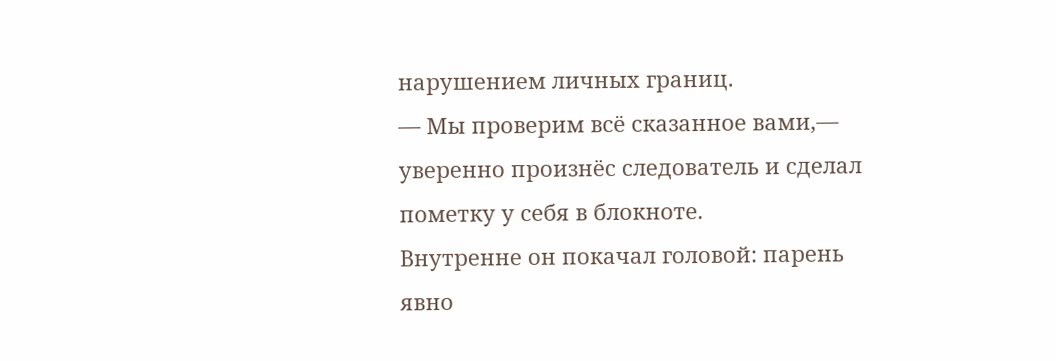нарушением личных границ.
— Мы проверим всё сказанное вами,— уверенно произнёс следователь и сделал пометку у себя в блокноте.
Внутренне он покачал головой: парень явно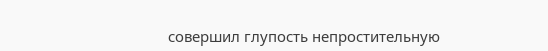совершил глупость непростительную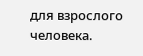для взрослого человека.